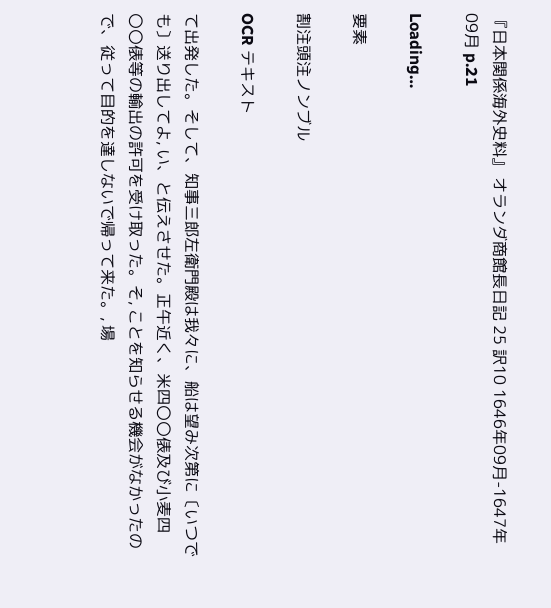『日本関係海外史料』 オランダ商館長日記 25 訳10 1646年09月-1647年09月 p.21

Loading…

要素

割注頭注ノンブル

OCR テキスト

て出発した。そして、知事三郎左衛門殿は我々に、船は望み次第に〔いつでも〕送り出してよ, い、と伝えさせた。正午近く、米四〇〇俵及び小麦四〇〇俵等の輸出の許可を受け取った。そ, ことを知らせる機会がなかったので、従って目的を達しないで帰って来た。, 場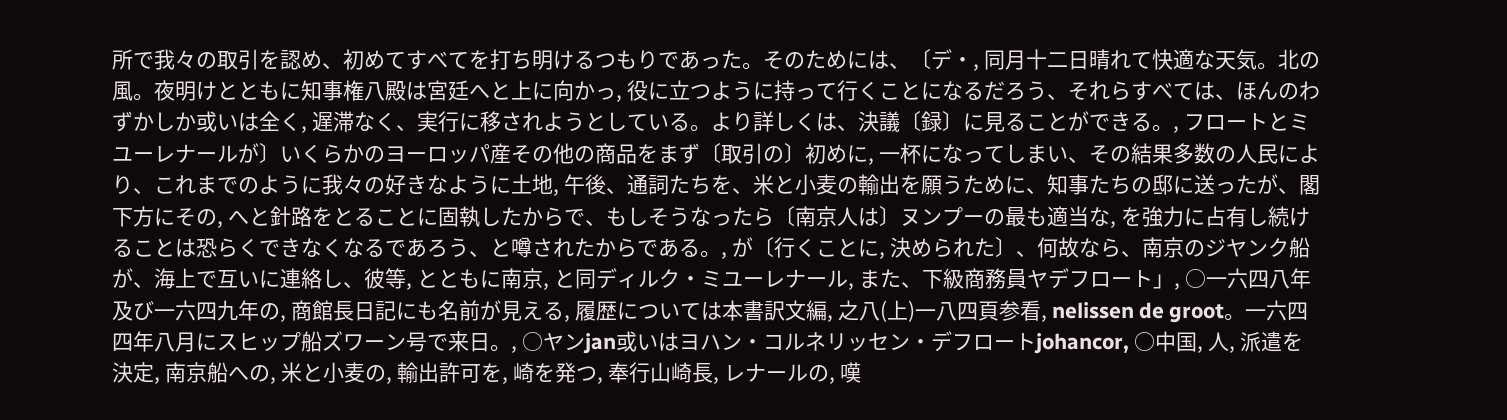所で我々の取引を認め、初めてすべてを打ち明けるつもりであった。そのためには、〔デ・, 同月十二日晴れて快適な天気。北の風。夜明けとともに知事権八殿は宮廷へと上に向かっ, 役に立つように持って行くことになるだろう、それらすべては、ほんのわずかしか或いは全く, 遅滞なく、実行に移されようとしている。より詳しくは、決議〔録〕に見ることができる。, フロートとミユーレナールが〕いくらかのヨーロッパ産その他の商品をまず〔取引の〕初めに, 一杯になってしまい、その結果多数の人民により、これまでのように我々の好きなように土地, 午後、通詞たちを、米と小麦の輸出を願うために、知事たちの邸に送ったが、閣下方にその, へと針路をとることに固執したからで、もしそうなったら〔南京人は〕ヌンプーの最も適当な, を強力に占有し続けることは恐らくできなくなるであろう、と噂されたからである。, が〔行くことに, 決められた〕、何故なら、南京のジヤンク船が、海上で互いに連絡し、彼等, とともに南京, と同ディルク・ミユーレナール, また、下級商務員ヤデフロート」, ○一六四八年及び一六四九年の, 商館長日記にも名前が見える, 履歴については本書訳文編, 之八(上)一八四頁参看, nelissen de groot。一六四四年八月にスヒップ船ズワーン号で来日。, ○ヤンjan或いはヨハン・コルネリッセン・デフロートjohancor, ○中国, 人, 派遣を決定, 南京船への, 米と小麦の, 輸出許可を, 崎を発つ, 奉行山崎長, レナールの, 嘆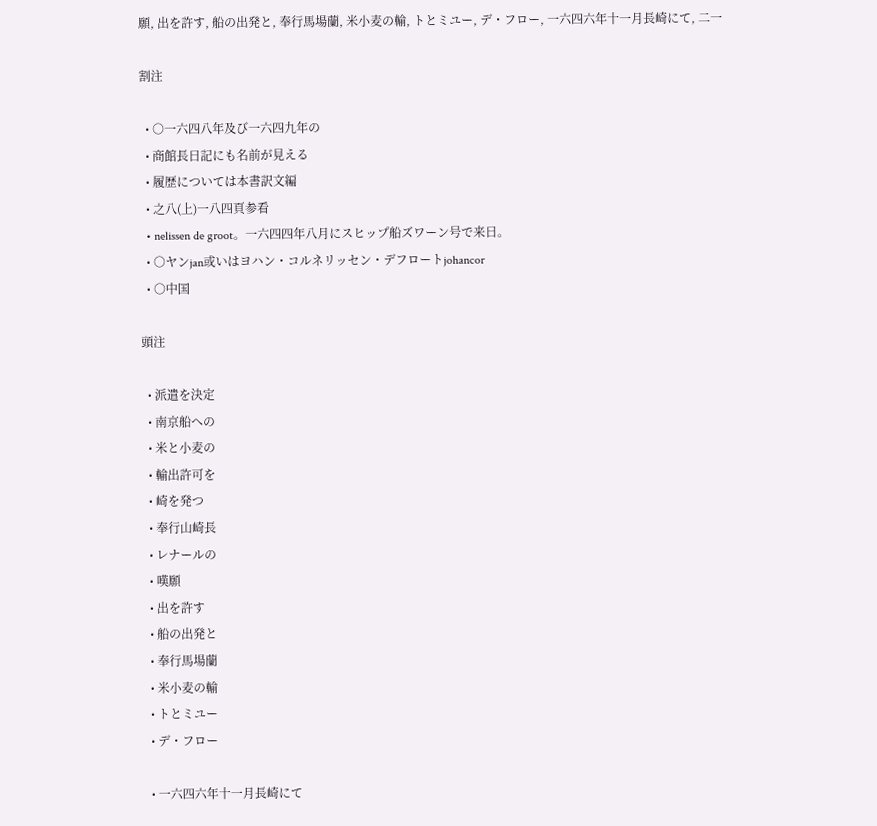願, 出を許す, 船の出発と, 奉行馬場蘭, 米小麦の輸, トとミユー, デ・フロー, 一六四六年十一月長崎にて, 二一

割注

  • ○一六四八年及び一六四九年の
  • 商館長日記にも名前が見える
  • 履歴については本書訳文編
  • 之八(上)一八四頁参看
  • nelissen de groot。一六四四年八月にスヒップ船ズワーン号で来日。
  • ○ヤンjan或いはヨハン・コルネリッセン・デフロートjohancor
  • ○中国

頭注

  • 派遣を決定
  • 南京船への
  • 米と小麦の
  • 輸出許可を
  • 崎を発つ
  • 奉行山崎長
  • レナールの
  • 嘆願
  • 出を許す
  • 船の出発と
  • 奉行馬場蘭
  • 米小麦の輸
  • トとミユー
  • デ・フロー

  • 一六四六年十一月長崎にて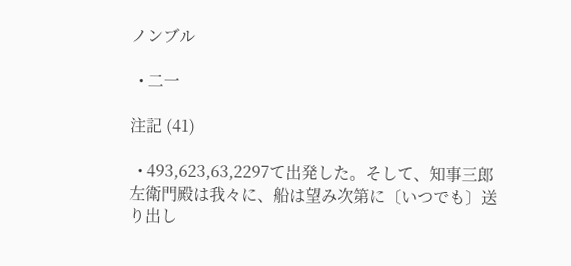ノンブル

  • 二一

注記 (41)

  • 493,623,63,2297て出発した。そして、知事三郎左衛門殿は我々に、船は望み次第に〔いつでも〕送り出し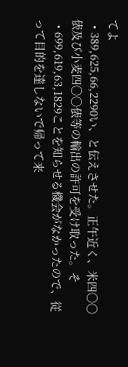てよ
  • 389,625,66,2290い、と伝えさせた。正午近く、米四〇〇俵及び小麦四〇〇俵等の輸出の許可を受け取った。そ
  • 699,619,63,1829ことを知らせる機会がなかったので、従って目的を達しないで帰って来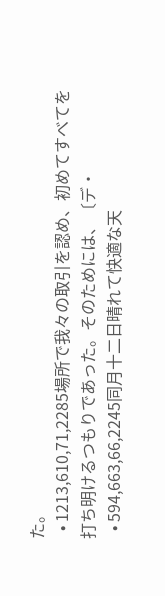た。
  • 1213,610,71,2285場所で我々の取引を認め、初めてすべてを打ち明けるつもりであった。そのためには、〔デ・
  • 594,663,66,2245同月十二日晴れて快適な天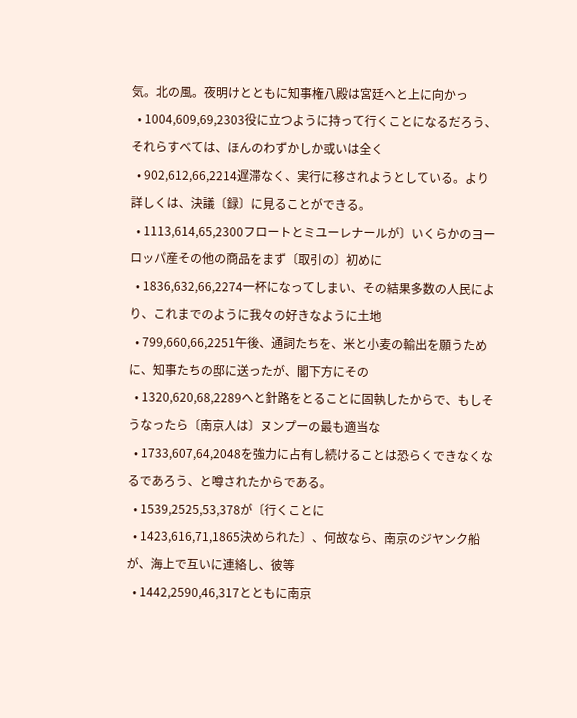気。北の風。夜明けとともに知事権八殿は宮廷へと上に向かっ
  • 1004,609,69,2303役に立つように持って行くことになるだろう、それらすべては、ほんのわずかしか或いは全く
  • 902,612,66,2214遅滞なく、実行に移されようとしている。より詳しくは、決議〔録〕に見ることができる。
  • 1113,614,65,2300フロートとミユーレナールが〕いくらかのヨーロッパ産その他の商品をまず〔取引の〕初めに
  • 1836,632,66,2274一杯になってしまい、その結果多数の人民により、これまでのように我々の好きなように土地
  • 799,660,66,2251午後、通詞たちを、米と小麦の輸出を願うために、知事たちの邸に送ったが、閣下方にその
  • 1320,620,68,2289へと針路をとることに固執したからで、もしそうなったら〔南京人は〕ヌンプーの最も適当な
  • 1733,607,64,2048を強力に占有し続けることは恐らくできなくなるであろう、と噂されたからである。
  • 1539,2525,53,378が〔行くことに
  • 1423,616,71,1865決められた〕、何故なら、南京のジヤンク船が、海上で互いに連絡し、彼等
  • 1442,2590,46,317とともに南京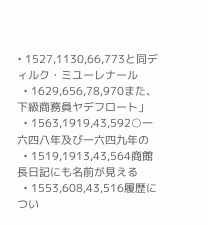• 1527,1130,66,773と同ディルク・ミユーレナール
  • 1629,656,78,970また、下級商務員ヤデフロート」
  • 1563,1919,43,592○一六四八年及び一六四九年の
  • 1519,1913,43,564商館長日記にも名前が見える
  • 1553,608,43,516履歴につい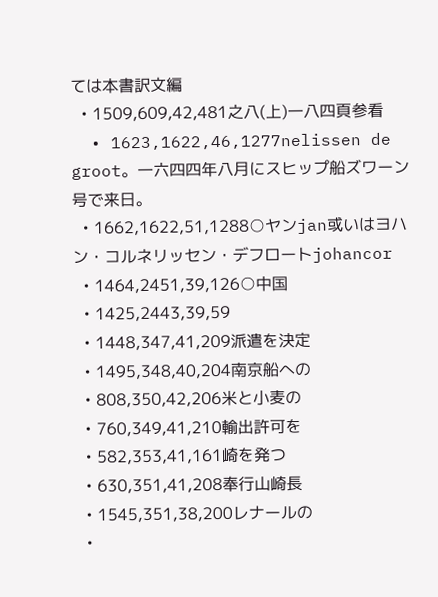ては本書訳文編
  • 1509,609,42,481之八(上)一八四頁参看
  • 1623,1622,46,1277nelissen de groot。一六四四年八月にスヒップ船ズワーン号で来日。
  • 1662,1622,51,1288○ヤンjan或いはヨハン・コルネリッセン・デフロートjohancor
  • 1464,2451,39,126○中国
  • 1425,2443,39,59
  • 1448,347,41,209派遣を決定
  • 1495,348,40,204南京船への
  • 808,350,42,206米と小麦の
  • 760,349,41,210輸出許可を
  • 582,353,41,161崎を発つ
  • 630,351,41,208奉行山崎長
  • 1545,351,38,200レナールの
  •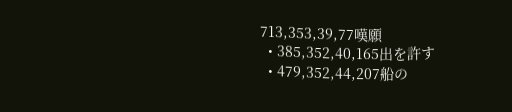713,353,39,77嘆願
  • 385,352,40,165出を許す
  • 479,352,44,207船の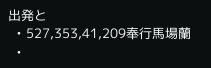出発と
  • 527,353,41,209奉行馬場蘭
  •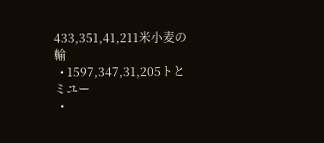433,351,41,211米小麦の輸
  • 1597,347,31,205トとミユー
  •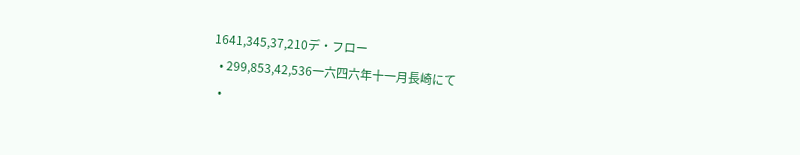1641,345,37,210デ・フロー
  • 299,853,42,536一六四六年十一月長崎にて
  •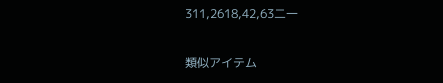311,2618,42,63二一

類似アイテム